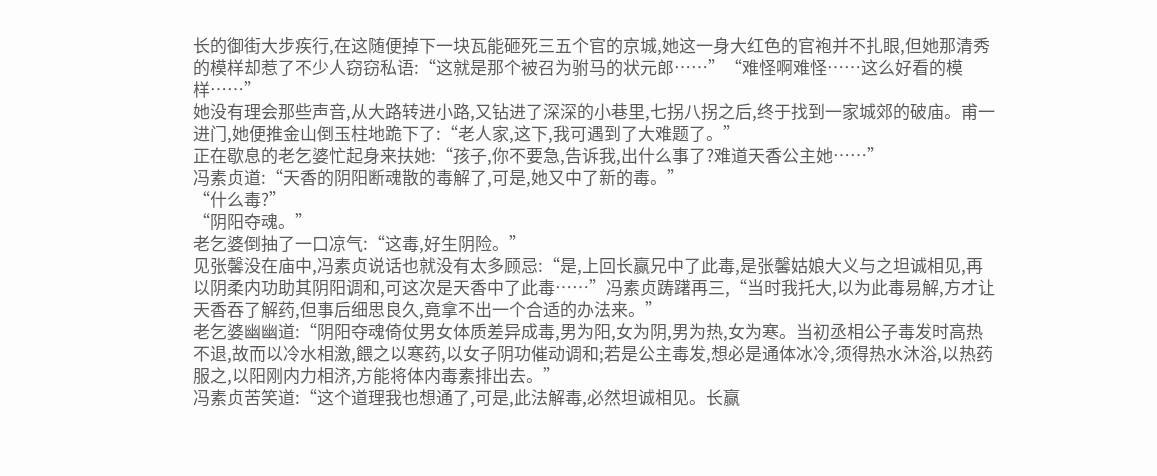长的御街大步疾行,在这随便掉下一块瓦能砸死三五个官的京城,她这一身大红色的官袍并不扎眼,但她那清秀的模样却惹了不少人窃窃私语:“这就是那个被召为驸马的状元郎……”“难怪啊难怪……这么好看的模样……”
她没有理会那些声音,从大路转进小路,又钻进了深深的小巷里,七拐八拐之后,终于找到一家城郊的破庙。甫一进门,她便推金山倒玉柱地跪下了:“老人家,这下,我可遇到了大难题了。”
正在歇息的老乞婆忙起身来扶她:“孩子,你不要急,告诉我,出什么事了?难道天香公主她……”
冯素贞道:“天香的阴阳断魂散的毒解了,可是,她又中了新的毒。”
“什么毒?”
“阴阳夺魂。”
老乞婆倒抽了一口凉气:“这毒,好生阴险。”
见张馨没在庙中,冯素贞说话也就没有太多顾忌:“是,上回长赢兄中了此毒,是张馨姑娘大义与之坦诚相见,再以阴柔内功助其阴阳调和,可这次是天香中了此毒……”冯素贞踌躇再三,“当时我托大,以为此毒易解,方才让天香吞了解药,但事后细思良久,竟拿不出一个合适的办法来。”
老乞婆幽幽道:“阴阳夺魂倚仗男女体质差异成毒,男为阳,女为阴,男为热,女为寒。当初丞相公子毒发时高热不退,故而以冷水相激,餵之以寒药,以女子阴功催动调和;若是公主毒发,想必是通体冰冷,须得热水沐浴,以热药服之,以阳刚内力相济,方能将体内毒素排出去。”
冯素贞苦笑道:“这个道理我也想通了,可是,此法解毒,必然坦诚相见。长赢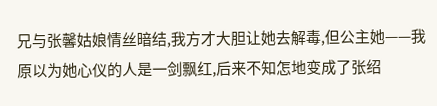兄与张馨姑娘情丝暗结,我方才大胆让她去解毒,但公主她——我原以为她心仪的人是一剑飘红,后来不知怎地变成了张绍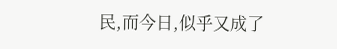民,而今日,似乎又成了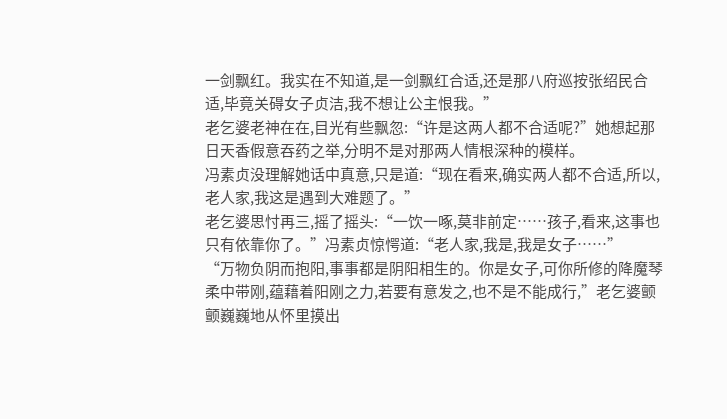一剑飘红。我实在不知道,是一剑飘红合适,还是那八府巡按张绍民合适,毕竟关碍女子贞洁,我不想让公主恨我。”
老乞婆老神在在,目光有些飘忽:“许是这两人都不合适呢?”她想起那日天香假意吞药之举,分明不是对那两人情根深种的模样。
冯素贞没理解她话中真意,只是道:“现在看来,确实两人都不合适,所以,老人家,我这是遇到大难题了。”
老乞婆思忖再三,摇了摇头:“一饮一啄,莫非前定……孩子,看来,这事也只有依靠你了。”冯素贞惊愕道:“老人家,我是,我是女子……”
“万物负阴而抱阳,事事都是阴阳相生的。你是女子,可你所修的降魔琴柔中带刚,蕴藉着阳刚之力,若要有意发之,也不是不能成行,”老乞婆颤颤巍巍地从怀里摸出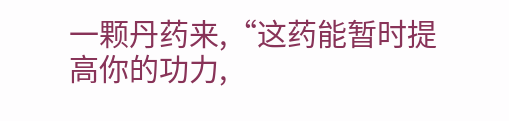一颗丹药来,“这药能暂时提高你的功力,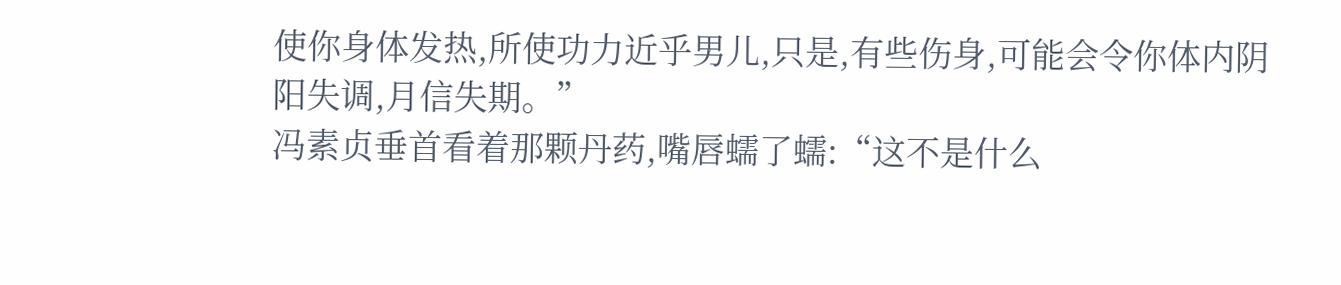使你身体发热,所使功力近乎男儿,只是,有些伤身,可能会令你体内阴阳失调,月信失期。”
冯素贞垂首看着那颗丹药,嘴唇蠕了蠕:“这不是什么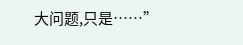大问题,只是……”